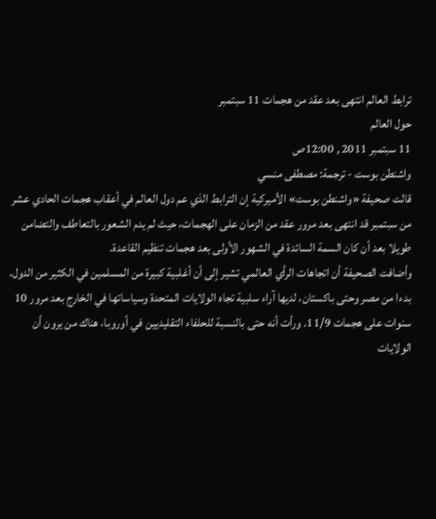ترابط العالم انتهى بعد عقد من هجمات 11 سبتمبر
حول العالم
11 سبتمبر 2011 , 12:00ص
واشنطن بوست - ترجمة: مصطفى منسي
قالت صحيفة «واشنطن بوست» الأميركية إن الترابط الذي عم دول العالم في أعقاب هجمات الحادي عشر من سبتمبر قد انتهى بعد مرور عقد من الزمان على الهجمات، حيث لم يدم الشعور بالتعاطف والتضامن طويلا بعد أن كان السمة السائدة في الشهور الأولى بعد هجمات تنظيم القاعدة.
وأضافت الصحيفة أن اتجاهات الرأي العالمي تشير إلى أن أغلبية كبيرة من المسلمين في الكثير من الدول، بدءا من مصر وحتى باكستان، لديها آراء سلبية تجاه الولايات المتحدة وسياساتها في الخارج بعد مرور 10 سنوات على هجمات 11/9. ورأت أنه حتى بالنسبة للحلفاء التقليديين في أوروبا، هناك من يرون أن الولايات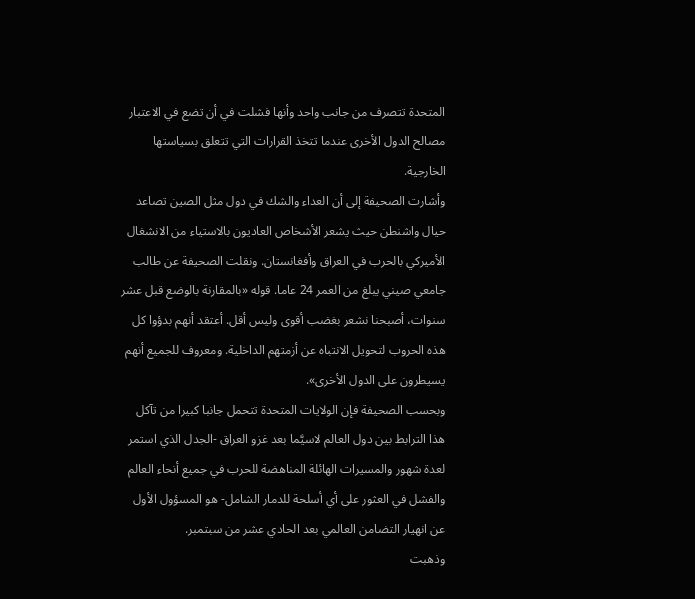المتحدة تتصرف من جانب واحد وأنها فشلت في أن تضع في الاعتبار مصالح الدول الأخرى عندما تتخذ القرارات التي تتعلق بسياستها الخارجية.
وأشارت الصحيفة إلى أن العداء والشك في دول مثل الصين تصاعد حيال واشنطن حيث يشعر الأشخاص العاديون بالاستياء من الانشغال الأميركي بالحرب في العراق وأفغانستان. ونقلت الصحيفة عن طالب جامعي صيني يبلغ من العمر 24 عاما. قوله «بالمقارنة بالوضع قبل عشر سنوات، أصبحنا نشعر بغضب أقوى وليس أقل. أعتقد أنهم بدؤوا كل هذه الحروب لتحويل الانتباه عن أزمتهم الداخلية. ومعروف للجميع أنهم يسيطرون على الدول الأخرى».
وبحسب الصحيفة فإن الولايات المتحدة تتحمل جانبا كبيرا من تآكل هذا الترابط بين دول العالم لاسيَّما بعد غزو العراق -الجدل الذي استمر لعدة شهور والمسيرات الهائلة المناهضة للحرب في جميع أنحاء العالم والفشل في العثور على أي أسلحة للدمار الشامل- هو المسؤول الأول عن انهيار التضامن العالمي بعد الحادي عشر من سبتمبر.
وذهبت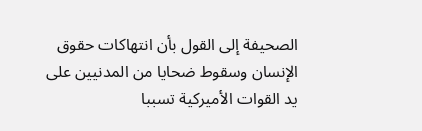الصحيفة إلى القول بأن انتهاكات حقوق الإنسان وسقوط ضحايا من المدنيين على يد القوات الأميركية تسببا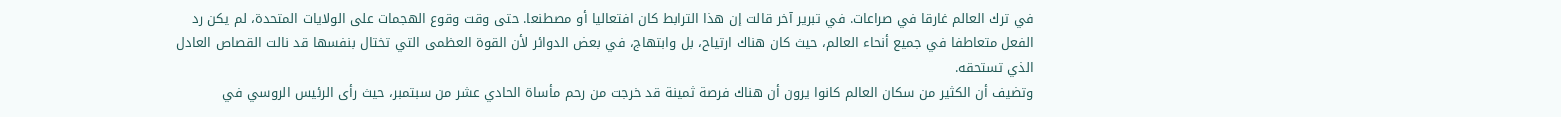في ترك العالم غارقا في صراعات. في تبرير آخر قالت إن هذا الترابط كان افتعاليا أو مصطنعا. حتى وقت وقوع الهجمات على الولايات المتحدة، لم يكن رد الفعل متعاطفا في جميع أنحاء العالم، حيث كان هناك ارتياح، بل وابتهاج، في بعض الدوائر لأن القوة العظمى التي تختال بنفسها قد نالت القصاص العادل الذي تستحقه.
وتضيف أن الكثير من سكان العالم كانوا يرون أن هناك فرصة ثمينة قد خرجت من رحم مأساة الحادي عشر من سبتمبر، حيث رأى الرئيس الروسي في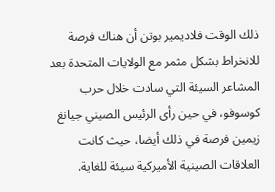ذلك الوقت فلاديمير بوتن أن هناك فرصة للانخراط بشكل مثمر مع الولايات المتحدة بعد المشاعر السيئة التي سادت خلال حرب كوسوفو، في حين رأى الرئيس الصيني جيانغ زيمين فرصة في ذلك أيضا، حيث كانت العلاقات الصينية الأميركية سيئة للغاية.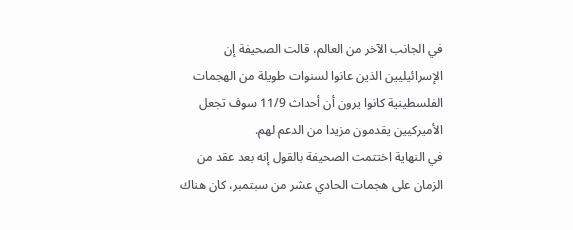في الجانب الآخر من العالم، قالت الصحيفة إن الإسرائيليين الذين عانوا لسنوات طويلة من الهجمات الفلسطينية كانوا يرون أن أحداث 11/9 سوف تجعل الأميركيين يقدمون مزيدا من الدعم لهم.
في النهاية اختتمت الصحيفة بالقول إنه بعد عقد من الزمان على هجمات الحادي عشر من سبتمبر، كان هناك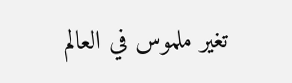تغير ملموس في العالم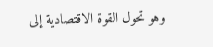وهو تحول القوة الاقتصادية إلى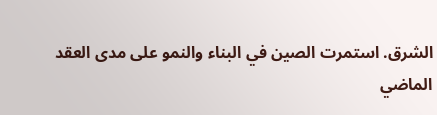الشرق. استمرت الصين في البناء والنمو على مدى العقد الماضي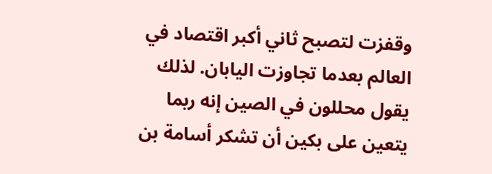وقفزت لتصبح ثاني أكبر اقتصاد في العالم بعدما تجاوزت اليابان. لذلك يقول محللون في الصين إنه ربما يتعين على بكين أن تشكر أسامة بن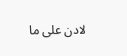لادن على ما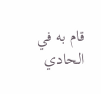قام به في الحادي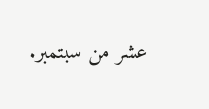عشر من سبتمبر.